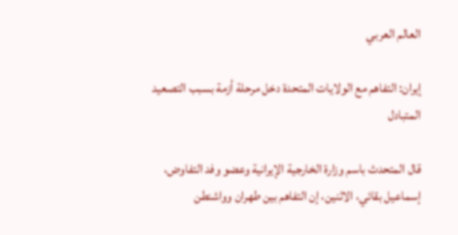العالم العربي

إيران: التفاهم مع الولايات المتحدة دخل مرحلة أزمة بسبب التصعيد المتبادل

قال المتحدث باسم وزارة الخارجية الإيرانية وعضو وفد التفاوض، إسماعيل بقائي، الاثنين، إن التفاهم بين طهران وواشنطن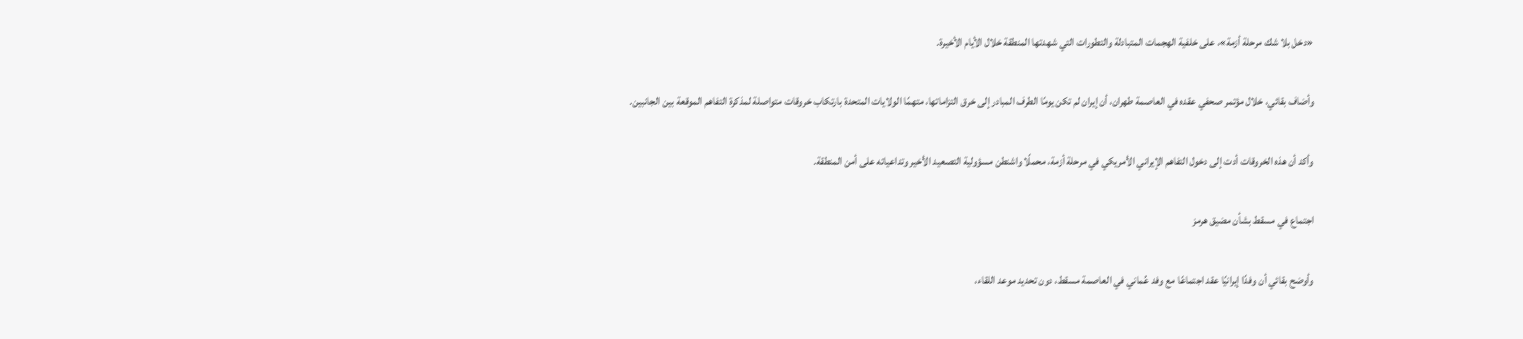«دخل بلا شك مرحلة أزمة»، على خلفية الهجمات المتبادلة والتطورات التي شهدتها المنطقة خلال الأيام الأخيرة.

وأضاف بقائي، خلال مؤتمر صحفي عقده في العاصمة طهران، أن إيران لم تكن يومًا الطرف المبادر إلى خرق التزاماتها، متهمًا الولايات المتحدة بارتكاب خروقات متواصلة لمذكرة التفاهم الموقعة بين الجانبين.

وأكد أن هذه الخروقات أدت إلى دخول التفاهم الإيراني الأمريكي في مرحلة أزمة، محملًا واشنطن مسؤولية التصعيد الأخير وتداعياته على أمن المنطقة.

اجتماع في مسقط بشأن مضيق هرمز

وأوضح بقائي أن وفدًا إيرانيًا عقد اجتماعًا مع وفد عُماني في العاصمة مسقط، دون تحديد موعد اللقاء،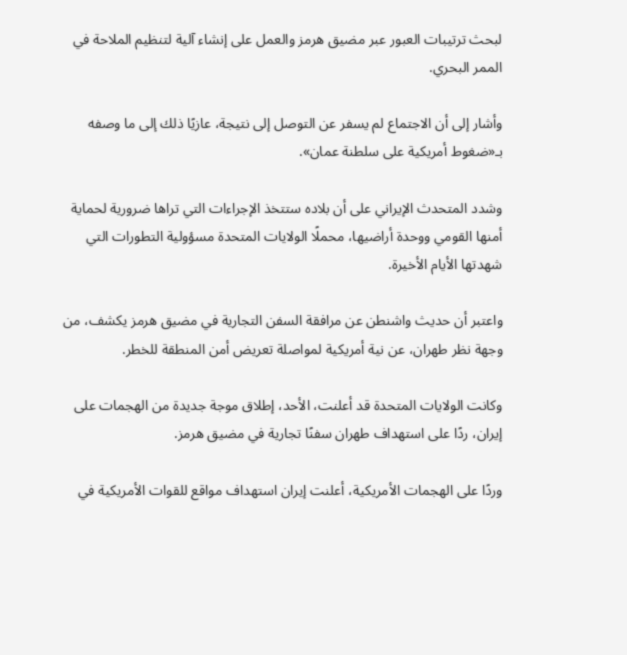لبحث ترتيبات العبور عبر مضيق هرمز والعمل على إنشاء آلية لتنظيم الملاحة في الممر البحري.

وأشار إلى أن الاجتماع لم يسفر عن التوصل إلى نتيجة، عازيًا ذلك إلى ما وصفه بـ«ضغوط أمريكية على سلطنة عمان».

وشدد المتحدث الإيراني على أن بلاده ستتخذ الإجراءات التي تراها ضرورية لحماية أمنها القومي ووحدة أراضيها، محملًا الولايات المتحدة مسؤولية التطورات التي شهدتها الأيام الأخيرة.

واعتبر أن حديث واشنطن عن مرافقة السفن التجارية في مضيق هرمز يكشف، من وجهة نظر طهران، عن نية أمريكية لمواصلة تعريض أمن المنطقة للخطر.

وكانت الولايات المتحدة قد أعلنت، الأحد، إطلاق موجة جديدة من الهجمات على إيران، ردًا على استهداف طهران سفنًا تجارية في مضيق هرمز.

وردًا على الهجمات الأمريكية، أعلنت إيران استهداف مواقع للقوات الأمريكية في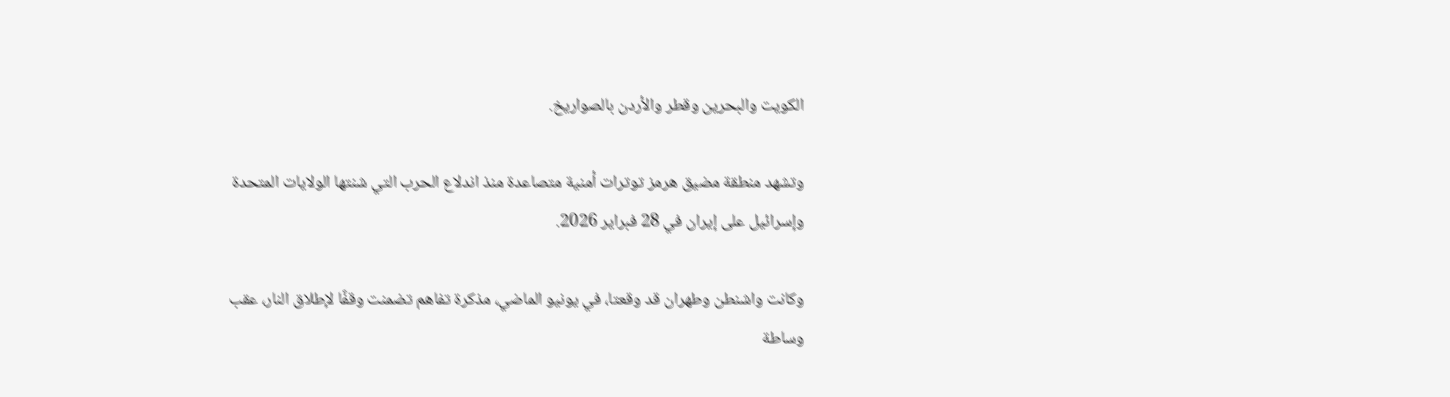الكويت والبحرين وقطر والأردن بالصواريخ.

وتشهد منطقة مضيق هرمز توترات أمنية متصاعدة منذ اندلاع الحرب التي شنتها الولايات المتحدة وإسرائيل على إيران في 28 فبراير 2026.

وكانت واشنطن وطهران قد وقعتا، في يونيو الماضي، مذكرة تفاهم تضمنت وقفًا لإطلاق النار، عقب وساطة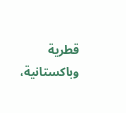قطرية وباكستانية،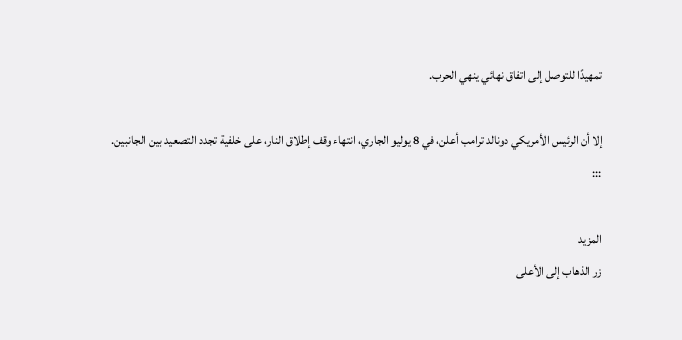تمهيدًا للتوصل إلى اتفاق نهائي ينهي الحرب.

إلا أن الرئيس الأمريكي دونالد ترامب أعلن، في 8 يوليو الجاري، انتهاء وقف إطلاق النار، على خلفية تجدد التصعيد بين الجانبين.
:::

المزيد
زر الذهاب إلى الأعلى